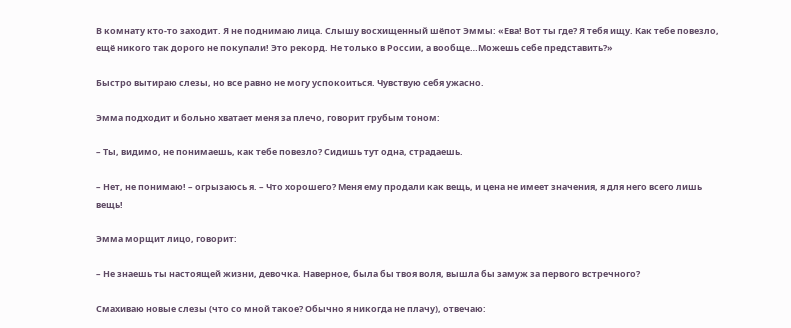В комнату кто-то заходит. Я не поднимаю лица. Слышу восхищенный шёпот Эммы: «Ева! Вот ты где? Я тебя ищу. Как тебе повезло, ещё никого так дорого не покупали! Это рекорд. Не только в России, а вообще…Можешь себе представить?»

Быстро вытираю слезы, но все равно не могу успокоиться. Чувствую себя ужасно.

Эмма подходит и больно хватает меня за плечо, говорит грубым тоном:

– Ты, видимо, не понимаешь, как тебе повезло? Сидишь тут одна, страдаешь.

– Нет, не понимаю! – огрызаюсь я. – Что хорошего? Меня ему продали как вещь, и цена не имеет значения, я для него всего лишь вещь!

Эмма морщит лицо, говорит:

– Не знаешь ты настоящей жизни, девочка. Наверное, была бы твоя воля, вышла бы замуж за первого встречного?

Смахиваю новые слезы (что со мной такое? Обычно я никогда не плачу), отвечаю: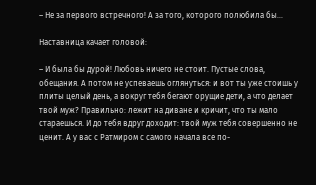– Не за первого встречного! А за того, которого полюбила бы…

Наставница качает головой:

– И была бы дурой! Любовь ничего не стоит. Пустые слова, обещания. А потом не успеваешь оглянуться: и вот ты уже стоишь у плиты целый день, а вокруг тебя бегают орущие дети, а что делает твой муж? Правильно: лежит на диване и кричит, что ты мало стараешься. И до тебя вдруг доходит: твой муж тебя совершенно не ценит. А у вас с Ратмиром с самого начала все по-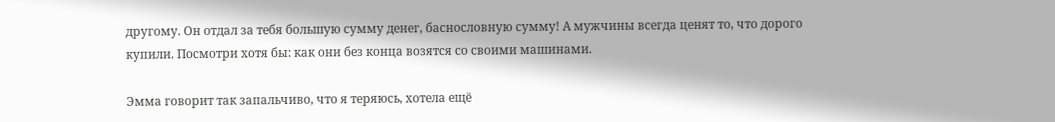другому. Он отдал за тебя большую сумму денег, баснословную сумму! А мужчины всегда ценят то, что дорого купили. Посмотри хотя бы: как они без конца возятся со своими машинами.

Эмма говорит так запальчиво, что я теряюсь, хотела ещё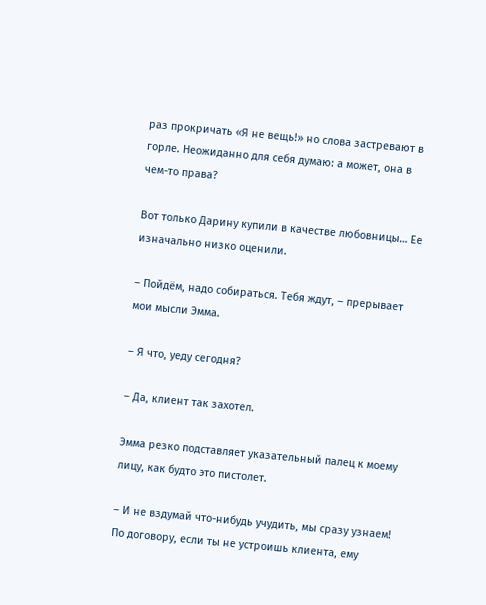раз прокричать «Я не вещь!» но слова застревают в горле. Неожиданно для себя думаю: а может, она в чем-то права?

Вот только Дарину купили в качестве любовницы… Ее изначально низко оценили.

– Пойдём, надо собираться. Тебя ждут, – прерывает мои мысли Эмма.

– Я что, уеду сегодня?

– Да, клиент так захотел.

Эмма резко подставляет указательный палец к моему лицу, как будто это пистолет.

– И не вздумай что-нибудь учудить, мы сразу узнаем! По договору, если ты не устроишь клиента, ему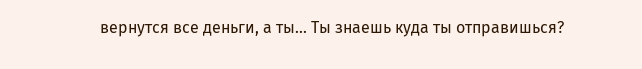вернутся все деньги, а ты… Ты знаешь куда ты отправишься?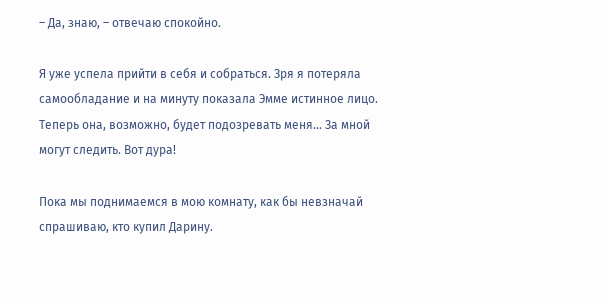– Да, знаю, – отвечаю спокойно.

Я уже успела прийти в себя и собраться. Зря я потеряла самообладание и на минуту показала Эмме истинное лицо. Теперь она, возможно, будет подозревать меня… За мной могут следить. Вот дура!

Пока мы поднимаемся в мою комнату, как бы невзначай спрашиваю, кто купил Дарину.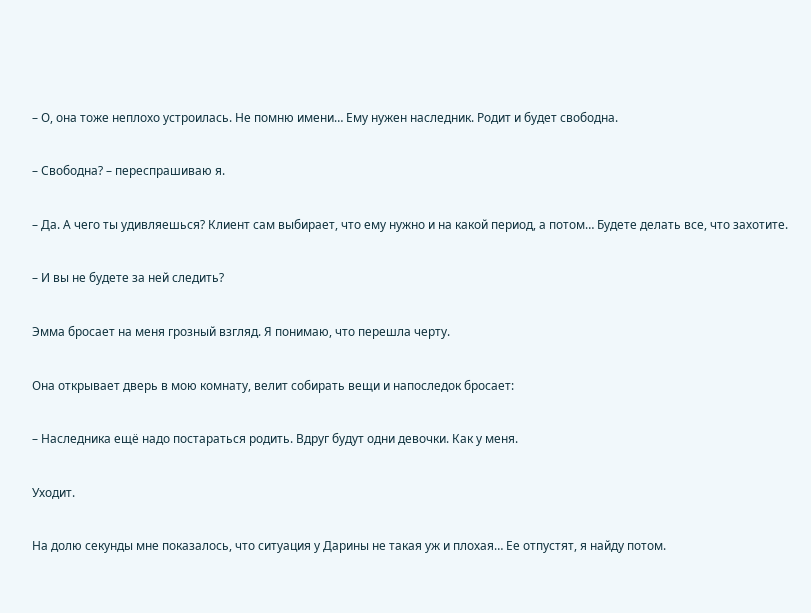– О, она тоже неплохо устроилась. Не помню имени… Ему нужен наследник. Родит и будет свободна.

– Свободна? – переспрашиваю я.

– Да. А чего ты удивляешься? Клиент сам выбирает, что ему нужно и на какой период, а потом… Будете делать все, что захотите.

– И вы не будете за ней следить?

Эмма бросает на меня грозный взгляд. Я понимаю, что перешла черту.

Она открывает дверь в мою комнату, велит собирать вещи и напоследок бросает:

– Наследника ещё надо постараться родить. Вдруг будут одни девочки. Как у меня.

Уходит.

На долю секунды мне показалось, что ситуация у Дарины не такая уж и плохая… Ее отпустят, я найду потом.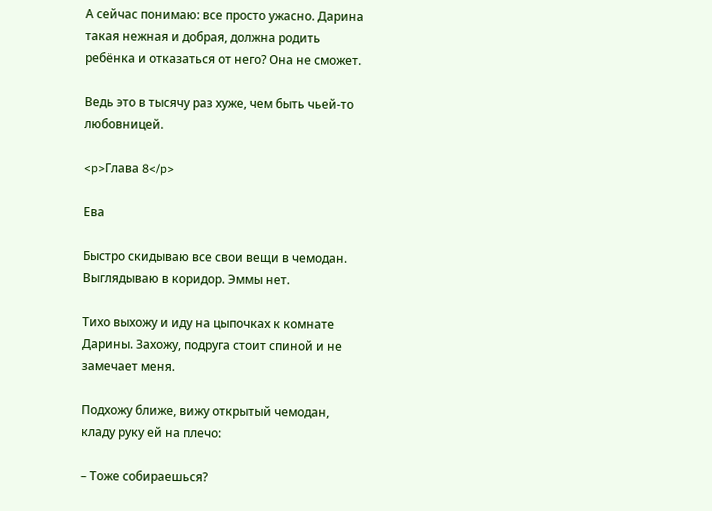А сейчас понимаю: все просто ужасно. Дарина такая нежная и добрая, должна родить ребёнка и отказаться от него? Она не сможет.

Ведь это в тысячу раз хуже, чем быть чьей-то любовницей.

<p>Глава 8</p>

Ева

Быстро скидываю все свои вещи в чемодан. Выглядываю в коридор. Эммы нет.

Тихо выхожу и иду на цыпочках к комнате Дарины. Захожу, подруга стоит спиной и не замечает меня.

Подхожу ближе, вижу открытый чемодан, кладу руку ей на плечо:

– Тоже собираешься?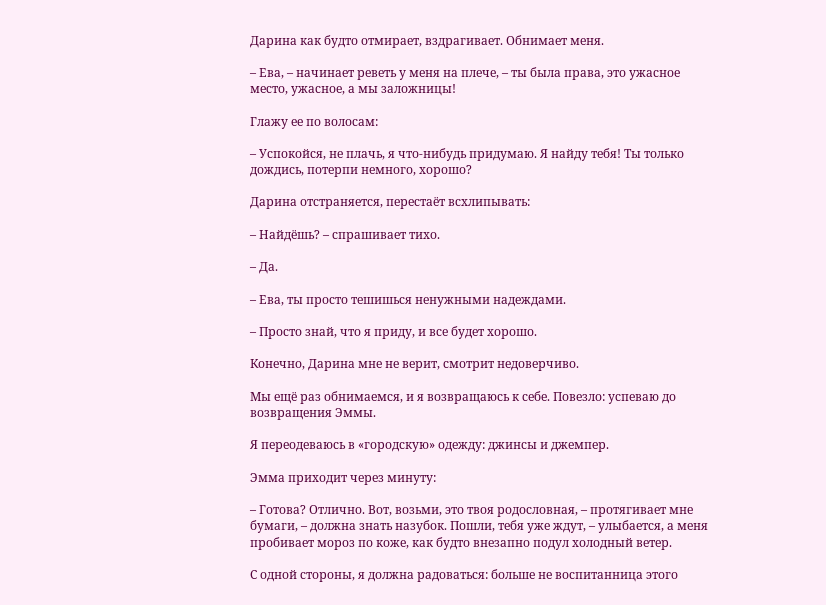Дарина как будто отмирает, вздрагивает. Обнимает меня.

– Ева, – начинает реветь у меня на плече, – ты была права, это ужасное место, ужасное, а мы заложницы!

Глажу ее по волосам:

– Успокойся, не плачь, я что-нибудь придумаю. Я найду тебя! Ты только дождись, потерпи немного, хорошо?

Дарина отстраняется, перестаёт всхлипывать:

– Найдёшь? – спрашивает тихо.

– Да.

– Ева, ты просто тешишься ненужными надеждами.

– Просто знай, что я приду, и все будет хорошо.

Конечно, Дарина мне не верит, смотрит недоверчиво.

Мы ещё раз обнимаемся, и я возвращаюсь к себе. Повезло: успеваю до возвращения Эммы.

Я переодеваюсь в «городскую» одежду: джинсы и джемпер.

Эмма приходит через минуту:

– Готова? Отлично. Вот, возьми, это твоя родословная, – протягивает мне бумаги, – должна знать назубок. Пошли, тебя уже ждут, – улыбается, а меня пробивает мороз по коже, как будто внезапно подул холодный ветер.

С одной стороны, я должна радоваться: больше не воспитанница этого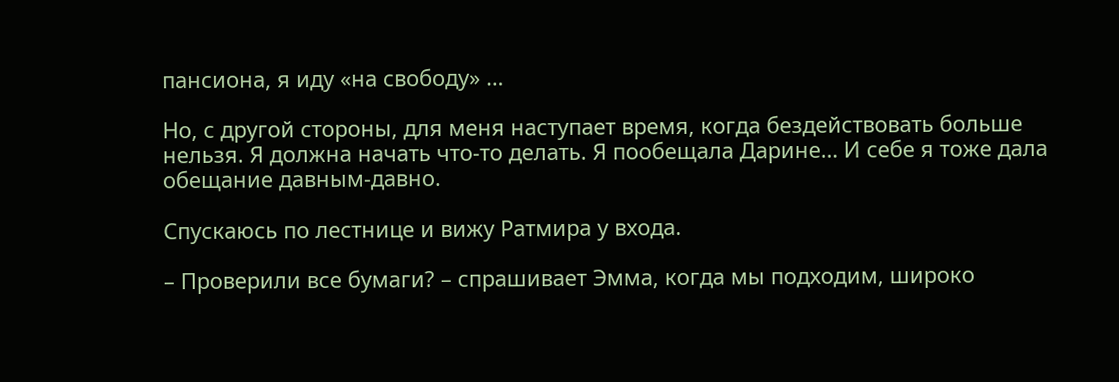пансиона, я иду «на свободу» …

Но, с другой стороны, для меня наступает время, когда бездействовать больше нельзя. Я должна начать что-то делать. Я пообещала Дарине… И себе я тоже дала обещание давным-давно.

Спускаюсь по лестнице и вижу Ратмира у входа.

– Проверили все бумаги? – спрашивает Эмма, когда мы подходим, широко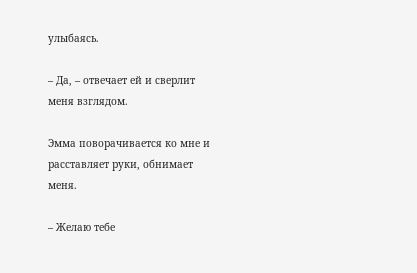улыбаясь.

– Да, – отвечает ей и сверлит меня взглядом.

Эмма поворачивается ко мне и расставляет руки, обнимает меня.

– Желаю тебе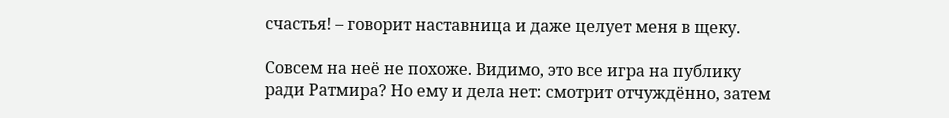счастья! – говорит наставница и даже целует меня в щеку.

Совсем на неё не похоже. Видимо, это все игра на публику ради Ратмира? Но ему и дела нет: смотрит отчуждённо, затем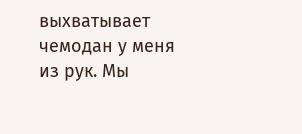выхватывает чемодан у меня из рук. Мы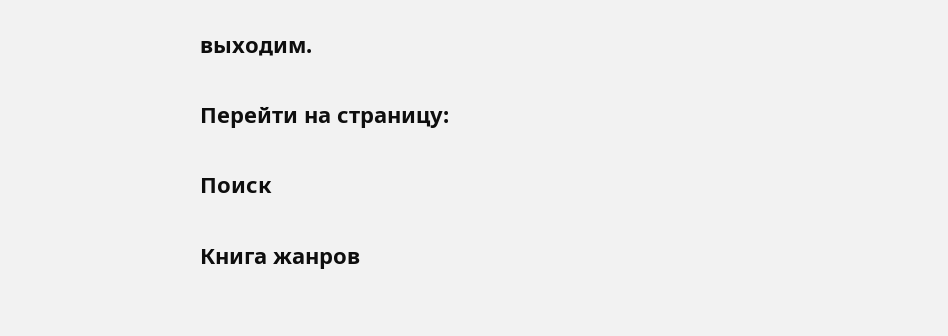выходим.

Перейти на страницу:

Поиск

Книга жанров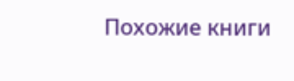Похожие книги